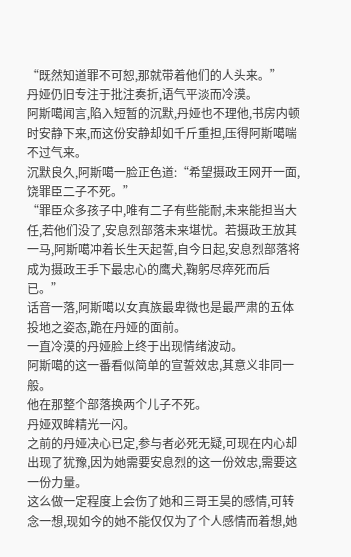“既然知道罪不可恕,那就带着他们的人头来。”
丹娅仍旧专注于批注奏折,语气平淡而冷漠。
阿斯噶闻言,陷入短暂的沉默,丹娅也不理他,书房内顿时安静下来,而这份安静却如千斤重担,压得阿斯噶喘不过气来。
沉默良久,阿斯噶一脸正色道:“希望摄政王网开一面,饶罪臣二子不死。”
“罪臣众多孩子中,唯有二子有些能耐,未来能担当大任,若他们没了,安息烈部落未来堪忧。若摄政王放其一马,阿斯噶冲着长生天起誓,自今日起,安息烈部落将成为摄政王手下最忠心的鹰犬,鞠躬尽瘁死而后已。”
话音一落,阿斯噶以女真族最卑微也是最严肃的五体投地之姿态,跪在丹娅的面前。
一直冷漠的丹娅脸上终于出现情绪波动。
阿斯噶的这一番看似简单的宣誓效忠,其意义非同一般。
他在那整个部落换两个儿子不死。
丹娅双眸精光一闪。
之前的丹娅决心已定,参与者必死无疑,可现在内心却出现了犹豫,因为她需要安息烈的这一份效忠,需要这一份力量。
这么做一定程度上会伤了她和三哥王昊的感情,可转念一想,现如今的她不能仅仅为了个人感情而着想,她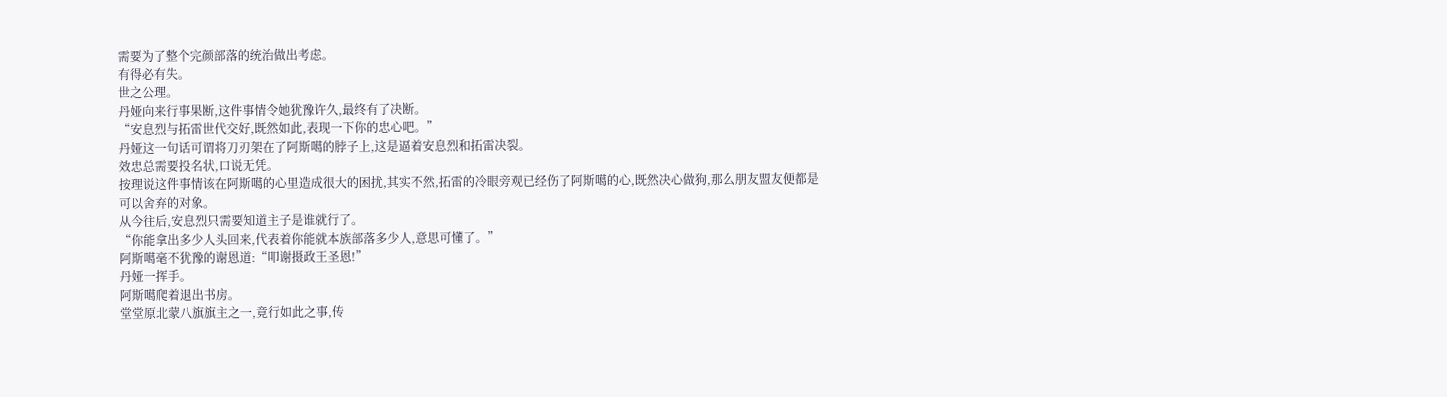需要为了整个完颜部落的统治做出考虑。
有得必有失。
世之公理。
丹娅向来行事果断,这件事情令她犹豫许久,最终有了决断。
“安息烈与拓雷世代交好,既然如此,表现一下你的忠心吧。”
丹娅这一句话可谓将刀刃架在了阿斯噶的脖子上,这是逼着安息烈和拓雷决裂。
效忠总需要投名状,口说无凭。
按理说这件事情该在阿斯噶的心里造成很大的困扰,其实不然,拓雷的冷眼旁观已经伤了阿斯噶的心,既然决心做狗,那么朋友盟友便都是可以舍弃的对象。
从今往后,安息烈只需要知道主子是谁就行了。
“你能拿出多少人头回来,代表着你能就本族部落多少人,意思可懂了。”
阿斯噶毫不犹豫的谢恩道:“叩谢摄政王圣恩!”
丹娅一挥手。
阿斯噶爬着退出书房。
堂堂原北蒙八旗旗主之一,竟行如此之事,传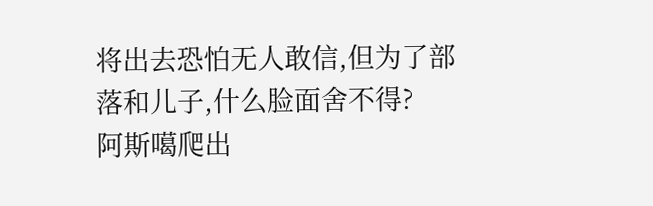将出去恐怕无人敢信,但为了部落和儿子,什么脸面舍不得?
阿斯噶爬出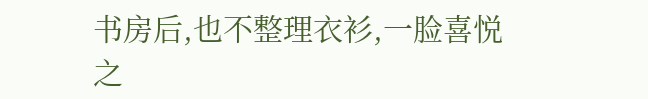书房后,也不整理衣衫,一脸喜悦之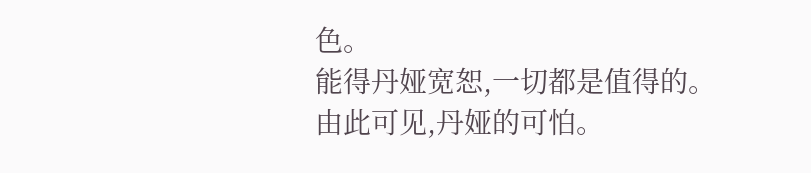色。
能得丹娅宽恕,一切都是值得的。
由此可见,丹娅的可怕。